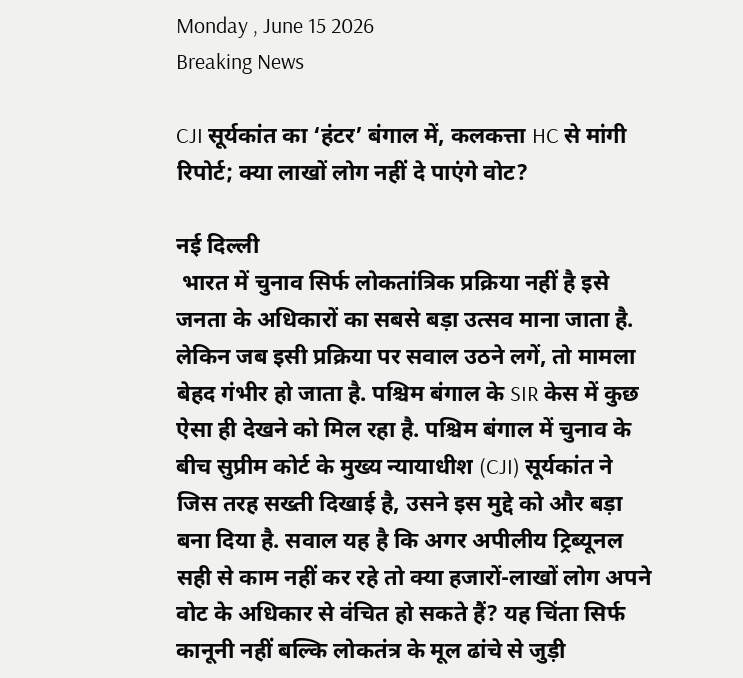Monday , June 15 2026
Breaking News

CJI सूर्यकांत का ‘हंटर’ बंगाल में, कलकत्ता HC से मांगी रिपोर्ट; क्या लाखों लोग नहीं दे पाएंगे वोट?

नई दिल्ली
 भारत में चुनाव सिर्फ लोकतांत्रिक प्रक्रिया नहीं है इसे जनता के अधिकारों का सबसे बड़ा उत्सव माना जाता है. लेकिन जब इसी प्रक्रिया पर सवाल उठने लगें, तो मामला बेहद गंभीर हो जाता है. पश्चिम बंगाल के SIR केस में कुछ ऐसा ही देखने को मिल रहा है. पश्चिम बंगाल में चुनाव के बीच सुप्रीम कोर्ट के मुख्य न्यायाधीश (CJI) सूर्यकांत ने जिस तरह सख्ती दिखाई है, उसने इस मुद्दे को और बड़ा बना दिया है. सवाल यह है कि अगर अपीलीय ट्रिब्यूनल सही से काम नहीं कर रहे तो क्या हजारों-लाखों लोग अपने वोट के अधिकार से वंचित हो सकते हैं? यह चिंता सिर्फ कानूनी नहीं बल्कि लोकतंत्र के मूल ढांचे से जुड़ी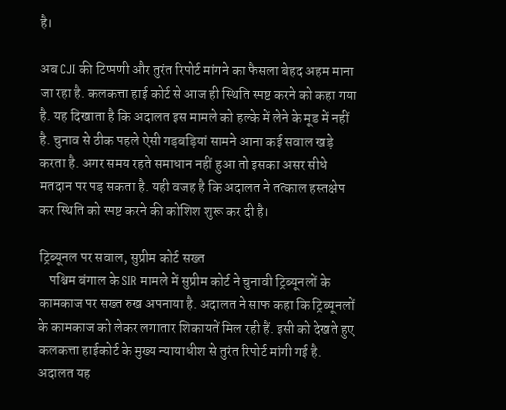है।

अब CJI की टिप्पणी और तुरंत रिपोर्ट मांगने का फैसला बेहद अहम माना जा रहा है. कलकत्ता हाई कोर्ट से आज ही स्थिति स्पष्ट करने को कहा गया है. यह दिखाता है कि अदालत इस मामले को हल्के में लेने के मूड में नहीं है. चुनाव से ठीक पहले ऐसी गड़बड़ियां सामने आना कई सवाल खड़े करता है. अगर समय रहते समाधान नहीं हुआ तो इसका असर सीधे मतदान पर पड़ सकता है. यही वजह है कि अदालत ने तत्काल हस्तक्षेप कर स्थिति को स्पष्ट करने की कोशिश शुरू कर दी है।

ट्रिब्यूनल पर सवाल, सुप्रीम कोर्ट सख्त
    पश्चिम बंगाल के SIR मामले में सुप्रीम कोर्ट ने चुनावी ट्रिब्यूनलों के कामकाज पर सख्त रुख अपनाया है. अदालत ने साफ कहा कि ट्रिब्यूनलों के कामकाज को लेकर लगातार शिकायतें मिल रही हैं. इसी को देखते हुए कलकत्ता हाईकोर्ट के मुख्य न्यायाधीश से तुरंत रिपोर्ट मांगी गई है. अदालत यह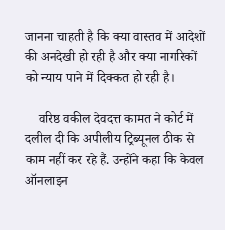जानना चाहती है कि क्या वास्तव में आदेशों की अनदेखी हो रही है और क्या नागरिकों को न्याय पाने में दिक्कत हो रही है।

    वरिष्ठ वकील देवदत्त कामत ने कोर्ट में दलील दी कि अपीलीय ट्रिब्यूनल ठीक से काम नहीं कर रहे हैं. उन्होंने कहा कि केवल ऑनलाइन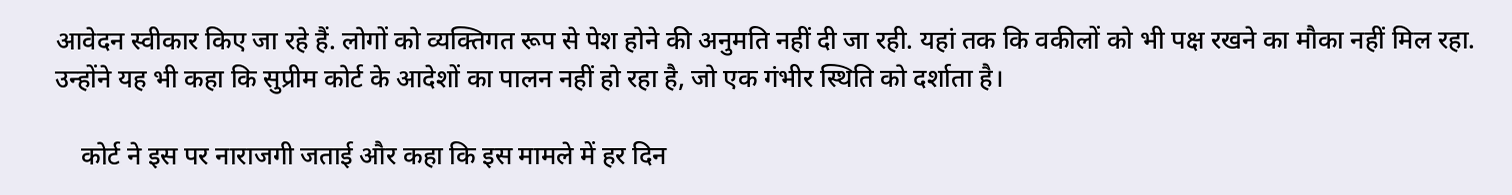आवेदन स्वीकार किए जा रहे हैं. लोगों को व्यक्तिगत रूप से पेश होने की अनुमति नहीं दी जा रही. यहां तक कि वकीलों को भी पक्ष रखने का मौका नहीं मिल रहा. उन्होंने यह भी कहा कि सुप्रीम कोर्ट के आदेशों का पालन नहीं हो रहा है, जो एक गंभीर स्थिति को दर्शाता है।

    कोर्ट ने इस पर नाराजगी जताई और कहा कि इस मामले में हर दिन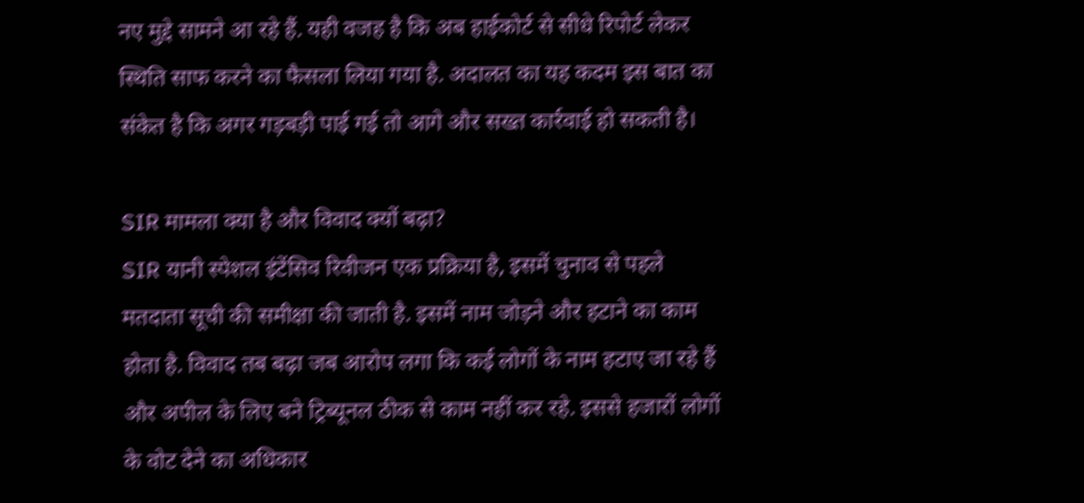नए मुद्दे सामने आ रहे हैं. यही वजह है कि अब हाईकोर्ट से सीधे रिपोर्ट लेकर स्थिति साफ करने का फैसला लिया गया है. अदालत का यह कदम इस बात का संकेत है कि अगर गड़बड़ी पाई गई तो आगे और सख्त कार्रवाई हो सकती है।

SIR मामला क्या है और विवाद क्यों बढ़ा?
SIR यानी स्पेशल इंटेंसिव रिवीजन एक प्रक्रिया है, इसमें चुनाव से पहले मतदाता सूची की समीक्षा की जाती है. इसमें नाम जोड़ने और हटाने का काम होता है. विवाद तब बढ़ा जब आरोप लगा कि कई लोगों के नाम हटाए जा रहे हैं और अपील के लिए बने ट्रिब्यूनल ठीक से काम नहीं कर रहे. इससे हजारों लोगों के वोट देने का अधिकार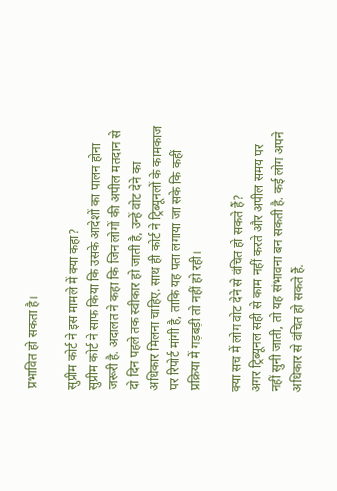प्रभावित हो सकता है।

सुप्रीम कोर्ट ने इस मामले में क्या कहा?
सुप्रीम कोर्ट ने साफ किया कि उसके आदेशों का पालन होना जरूरी है. अदालत ने कहा कि जिन लोगों की अपील मतदान से दो दिन पहले तक स्वीकार हो जाती है, उन्हें वोट देने का अधिकार मिलना चाहिए. साथ ही कोर्ट ने ट्रिब्यूनलों के कामकाज पर रिपोर्ट मांगी है, ताकि यह पता लगाया जा सके कि कहीं प्रक्रिया में गड़बड़ी तो नहीं हो रही।

क्या सच में लोग वोट देने से वंचित हो सकते हैं?
अगर ट्रिब्यूनल सही से काम नहीं करते और अपील समय पर नहीं सुनी जाती, तो यह संभावना बन सकती है. कई लोग अपने अधिकार से वंचित हो सकते हैं.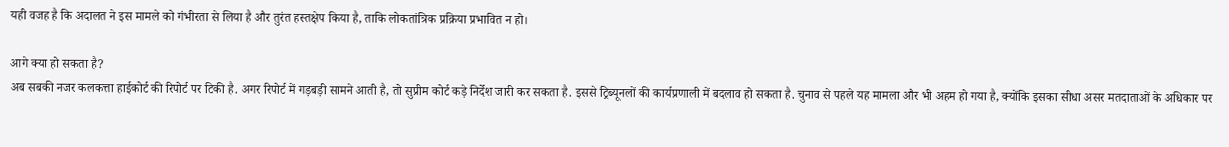यही वजह है कि अदालत ने इस मामले को गंभीरता से लिया है और तुरंत हस्तक्षेप किया है, ताकि लोकतांत्रिक प्रक्रिया प्रभावित न हो।

आगे क्या हो सकता है?
अब सबकी नजर कलकत्ता हाईकोर्ट की रिपोर्ट पर टिकी है. अगर रिपोर्ट में गड़बड़ी सामने आती है, तो सुप्रीम कोर्ट कड़े निर्देश जारी कर सकता है. इससे ट्रिब्यूनलों की कार्यप्रणाली में बदलाव हो सकता है. चुनाव से पहले यह मामला और भी अहम हो गया है, क्योंकि इसका सीधा असर मतदाताओं के अधिकार पर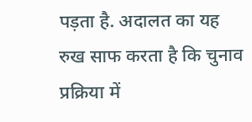पड़ता है. अदालत का यह रुख साफ करता है कि चुनाव प्रक्रिया में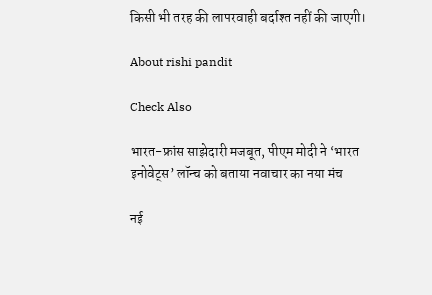किसी भी तरह की लापरवाही बर्दाश्त नहीं की जाएगी।

About rishi pandit

Check Also

भारत-फ्रांस साझेदारी मजबूत, पीएम मोदी ने ‘भारत इनोवेट्स’ लॉन्च को बताया नवाचार का नया मंच

नई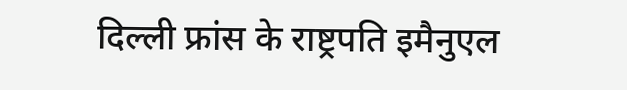दिल्ली फ्रांस के राष्ट्रपति इमैनुएल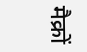मैक्रों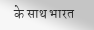के साथ भारत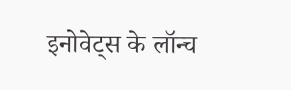इनोवेट्स के लॉन्च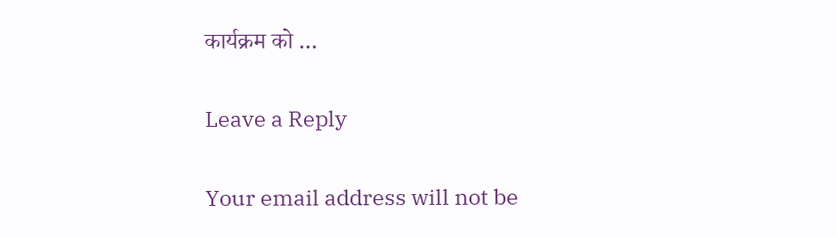कार्यक्रम को …

Leave a Reply

Your email address will not be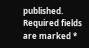published. Required fields are marked *